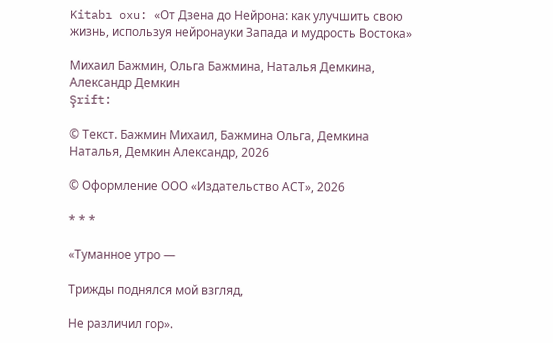Kitabı oxu: «От Дзена до Нейрона: как улучшить свою жизнь, используя нейронауки Запада и мудрость Востока»

Михаил Бажмин, Ольга Бажмина, Наталья Демкина, Александр Демкин
Şrift:

© Текст. Бажмин Михаил, Бажмина Ольга, Демкина Наталья, Демкин Александр, 2026

© Оформление ООО «Издательство АСТ», 2026

* * *

«Туманное утро —

Трижды поднялся мой взгляд,

Не различил гор».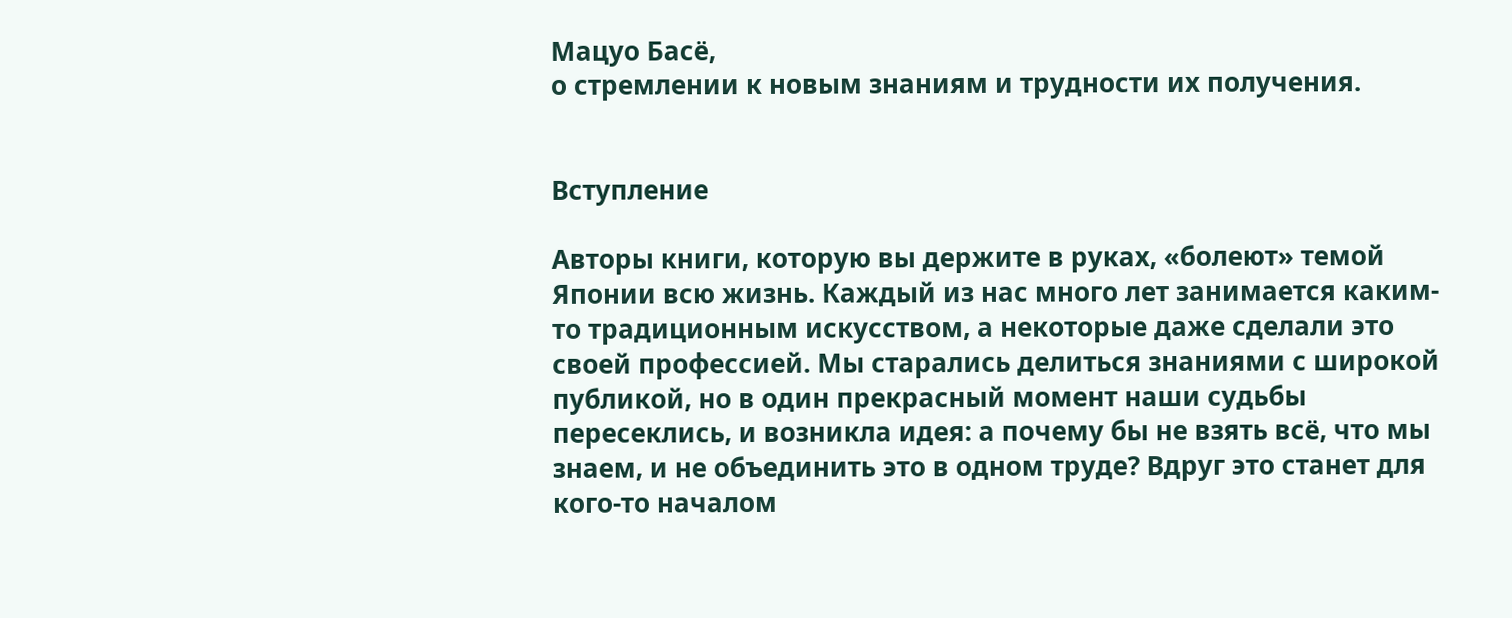Мацуо Басё,
о стремлении к новым знаниям и трудности их получения.


Вступление

Авторы книги, которую вы держите в руках, «болеют» темой Японии всю жизнь. Каждый из нас много лет занимается каким-то традиционным искусством, а некоторые даже сделали это своей профессией. Мы старались делиться знаниями с широкой публикой, но в один прекрасный момент наши судьбы пересеклись, и возникла идея: а почему бы не взять всё, что мы знаем, и не объединить это в одном труде? Вдруг это станет для кого-то началом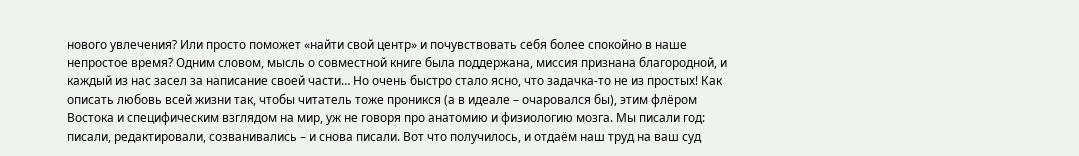нового увлечения? Или просто поможет «найти свой центр» и почувствовать себя более спокойно в наше непростое время? Одним словом, мысль о совместной книге была поддержана, миссия признана благородной, и каждый из нас засел за написание своей части… Но очень быстро стало ясно, что задачка-то не из простых! Как описать любовь всей жизни так, чтобы читатель тоже проникся (а в идеале – очаровался бы), этим флёром Востока и специфическим взглядом на мир, уж не говоря про анатомию и физиологию мозга. Мы писали год: писали, редактировали, созванивались – и снова писали. Вот что получилось, и отдаём наш труд на ваш суд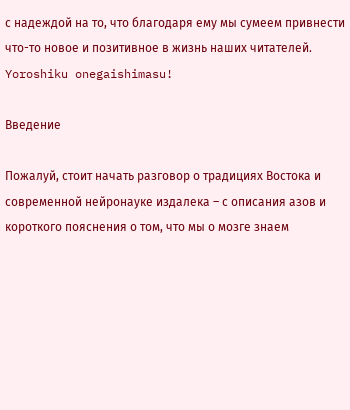с надеждой на то, что благодаря ему мы сумеем привнести что-то новое и позитивное в жизнь наших читателей. Yoroshiku onegaishimasu!

Введение

Пожалуй, стоит начать разговор о традициях Востока и современной нейронауке издалека – с описания азов и короткого пояснения о том, что мы о мозге знаем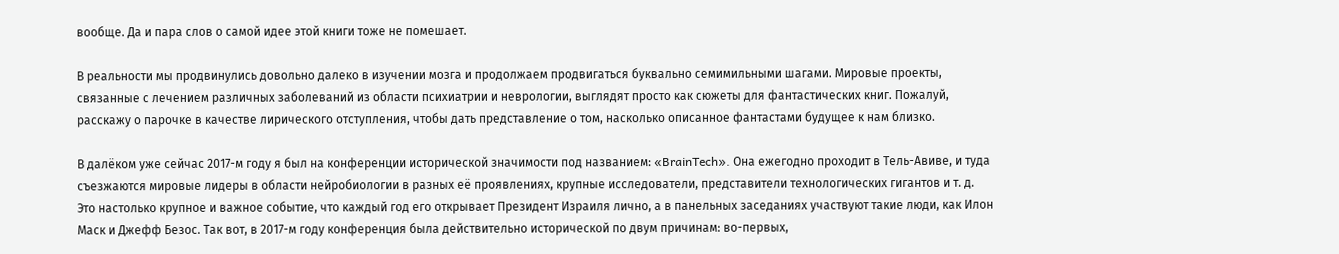вообще. Да и пара слов о самой идее этой книги тоже не помешает.

В реальности мы продвинулись довольно далеко в изучении мозга и продолжаем продвигаться буквально семимильными шагами. Мировые проекты, связанные с лечением различных заболеваний из области психиатрии и неврологии, выглядят просто как сюжеты для фантастических книг. Пожалуй, расскажу о парочке в качестве лирического отступления, чтобы дать представление о том, насколько описанное фантастами будущее к нам близко.

В далёком уже сейчас 2017-м году я был на конференции исторической значимости под названием: «BrainTech». Она ежегодно проходит в Тель-Авиве, и туда съезжаются мировые лидеры в области нейробиологии в разных её проявлениях, крупные исследователи, представители технологических гигантов и т. д. Это настолько крупное и важное событие, что каждый год его открывает Президент Израиля лично, а в панельных заседаниях участвуют такие люди, как Илон Маск и Джефф Безос. Так вот, в 2017-м году конференция была действительно исторической по двум причинам: во-первых,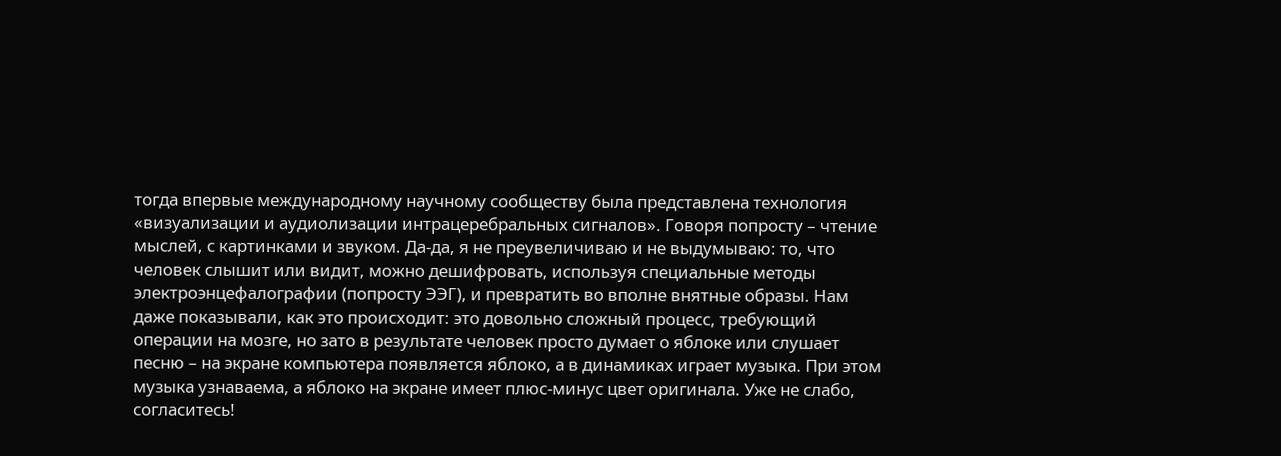тогда впервые международному научному сообществу была представлена технология «визуализации и аудиолизации интрацеребральных сигналов». Говоря попросту – чтение мыслей, с картинками и звуком. Да-да, я не преувеличиваю и не выдумываю: то, что человек слышит или видит, можно дешифровать, используя специальные методы электроэнцефалографии (попросту ЭЭГ), и превратить во вполне внятные образы. Нам даже показывали, как это происходит: это довольно сложный процесс, требующий операции на мозге, но зато в результате человек просто думает о яблоке или слушает песню – на экране компьютера появляется яблоко, а в динамиках играет музыка. При этом музыка узнаваема, а яблоко на экране имеет плюс-минус цвет оригинала. Уже не слабо, согласитесь!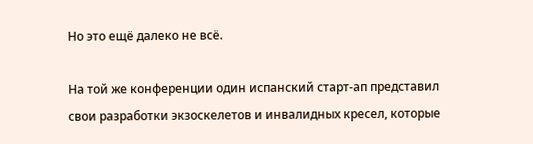Но это ещё далеко не всё.

На той же конференции один испанский старт-ап представил свои разработки экзоскелетов и инвалидных кресел, которые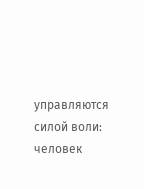управляются силой воли: человек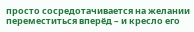просто сосредотачивается на желании переместиться вперёд – и кресло его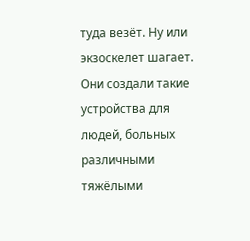туда везёт. Ну или экзоскелет шагает. Они создали такие устройства для людей, больных различными тяжёлыми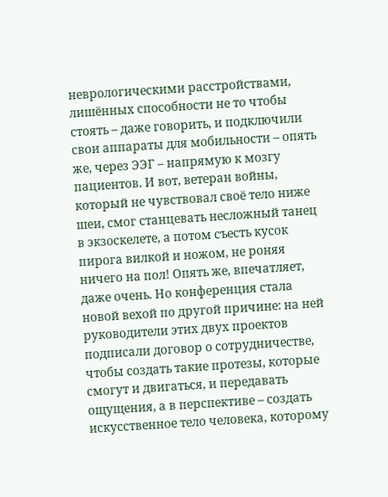неврологическими расстройствами, лишённых способности не то чтобы стоять – даже говорить, и подключили свои аппараты для мобильности – опять же, через ЭЭГ – напрямую к мозгу пациентов. И вот, ветеран войны, который не чувствовал своё тело ниже шеи, смог станцевать несложный танец в экзоскелете, а потом съесть кусок пирога вилкой и ножом, не роняя ничего на пол! Опять же, впечатляет, даже очень. Но конференция стала новой вехой по другой причине: на ней руководители этих двух проектов подписали договор о сотрудничестве, чтобы создать такие протезы, которые смогут и двигаться, и передавать ощущения, а в перспективе – создать искусственное тело человека, которому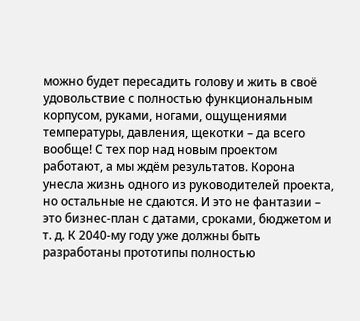можно будет пересадить голову и жить в своё удовольствие с полностью функциональным корпусом, руками, ногами, ощущениями температуры, давления, щекотки – да всего вообще! С тех пор над новым проектом работают, а мы ждём результатов. Корона унесла жизнь одного из руководителей проекта, но остальные не сдаются. И это не фантазии – это бизнес-план с датами, сроками, бюджетом и т. д. К 2040-му году уже должны быть разработаны прототипы полностью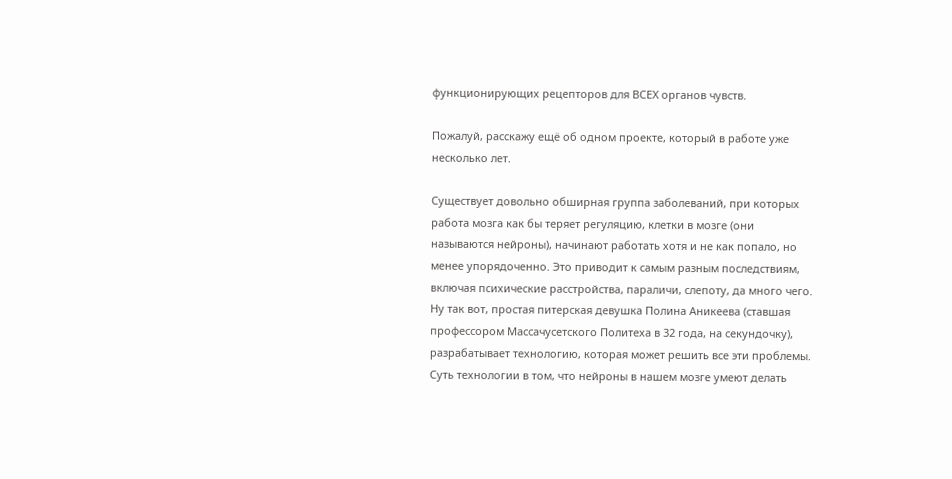функционирующих рецепторов для ВСЕХ органов чувств.

Пожалуй, расскажу ещё об одном проекте, который в работе уже несколько лет.

Существует довольно обширная группа заболеваний, при которых работа мозга как бы теряет регуляцию, клетки в мозге (они называются нейроны), начинают работать хотя и не как попало, но менее упорядоченно. Это приводит к самым разным последствиям, включая психические расстройства, параличи, слепоту, да много чего. Ну так вот, простая питерская девушка Полина Аникеева (ставшая профессором Массачусетского Политеха в 32 года, на секундочку), разрабатывает технологию, которая может решить все эти проблемы. Суть технологии в том, что нейроны в нашем мозге умеют делать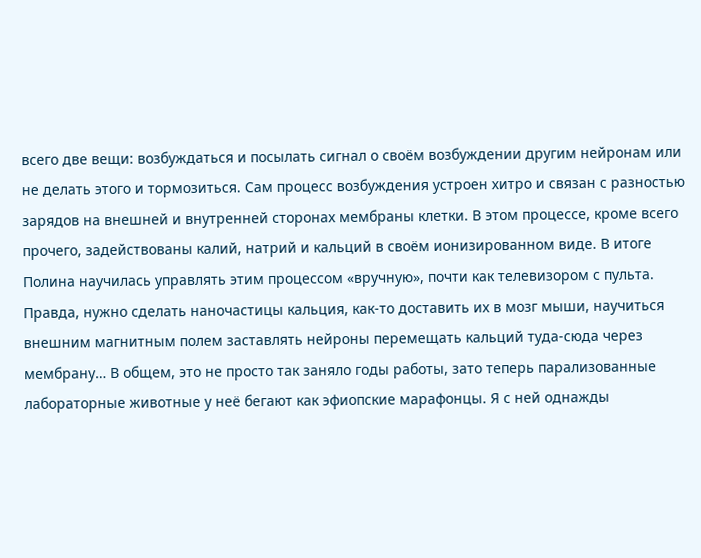всего две вещи: возбуждаться и посылать сигнал о своём возбуждении другим нейронам или не делать этого и тормозиться. Сам процесс возбуждения устроен хитро и связан с разностью зарядов на внешней и внутренней сторонах мембраны клетки. В этом процессе, кроме всего прочего, задействованы калий, натрий и кальций в своём ионизированном виде. В итоге Полина научилась управлять этим процессом «вручную», почти как телевизором с пульта. Правда, нужно сделать наночастицы кальция, как-то доставить их в мозг мыши, научиться внешним магнитным полем заставлять нейроны перемещать кальций туда-сюда через мембрану… В общем, это не просто так заняло годы работы, зато теперь парализованные лабораторные животные у неё бегают как эфиопские марафонцы. Я с ней однажды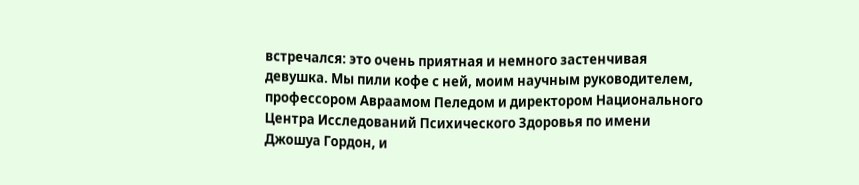встречался: это очень приятная и немного застенчивая девушка. Мы пили кофе с ней, моим научным руководителем, профессором Авраамом Пеледом и директором Национального Центра Исследований Психического Здоровья по имени Джошуа Гордон, и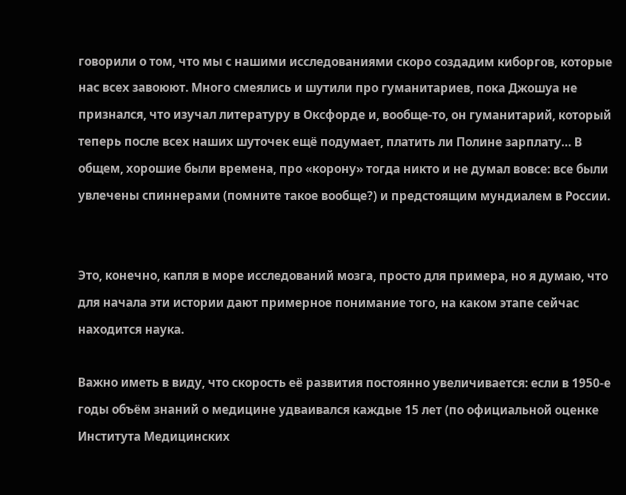говорили о том, что мы с нашими исследованиями скоро создадим киборгов, которые нас всех завоюют. Много смеялись и шутили про гуманитариев, пока Джошуа не признался, что изучал литературу в Оксфорде и, вообще-то, он гуманитарий, который теперь после всех наших шуточек ещё подумает, платить ли Полине зарплату… В общем, хорошие были времена, про «корону» тогда никто и не думал вовсе: все были увлечены спиннерами (помните такое вообще?) и предстоящим мундиалем в России.


Это, конечно, капля в море исследований мозга, просто для примера, но я думаю, что для начала эти истории дают примерное понимание того, на каком этапе сейчас находится наука.

Важно иметь в виду, что скорость её развития постоянно увеличивается: если в 1950-е годы объём знаний о медицине удваивался каждые 15 лет (по официальной оценке Института Медицинских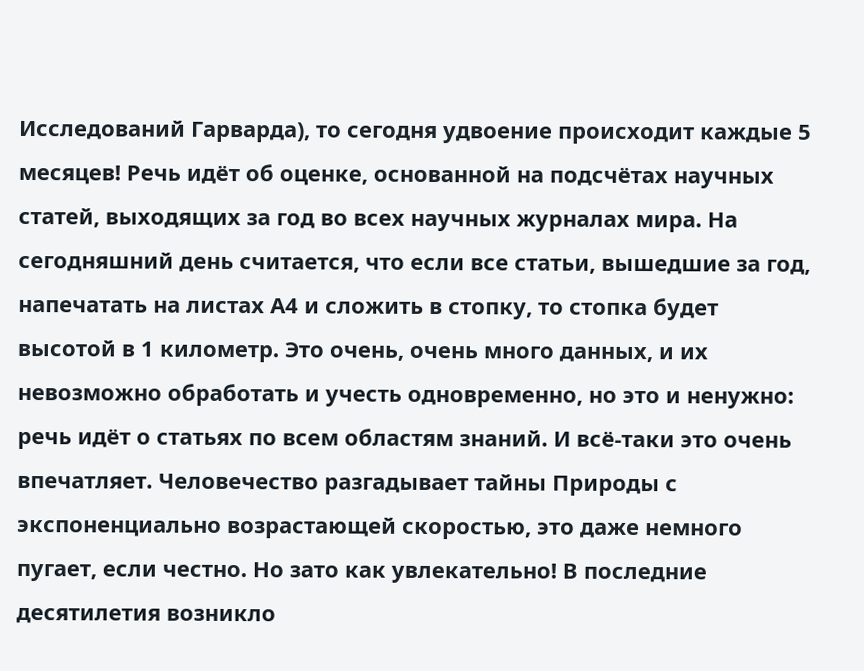Исследований Гарварда), то сегодня удвоение происходит каждые 5 месяцев! Речь идёт об оценке, основанной на подсчётах научных статей, выходящих за год во всех научных журналах мира. На сегодняшний день считается, что если все статьи, вышедшие за год, напечатать на листах А4 и сложить в стопку, то стопка будет высотой в 1 километр. Это очень, очень много данных, и их невозможно обработать и учесть одновременно, но это и ненужно: речь идёт о статьях по всем областям знаний. И всё-таки это очень впечатляет. Человечество разгадывает тайны Природы с экспоненциально возрастающей скоростью, это даже немного пугает, если честно. Но зато как увлекательно! В последние десятилетия возникло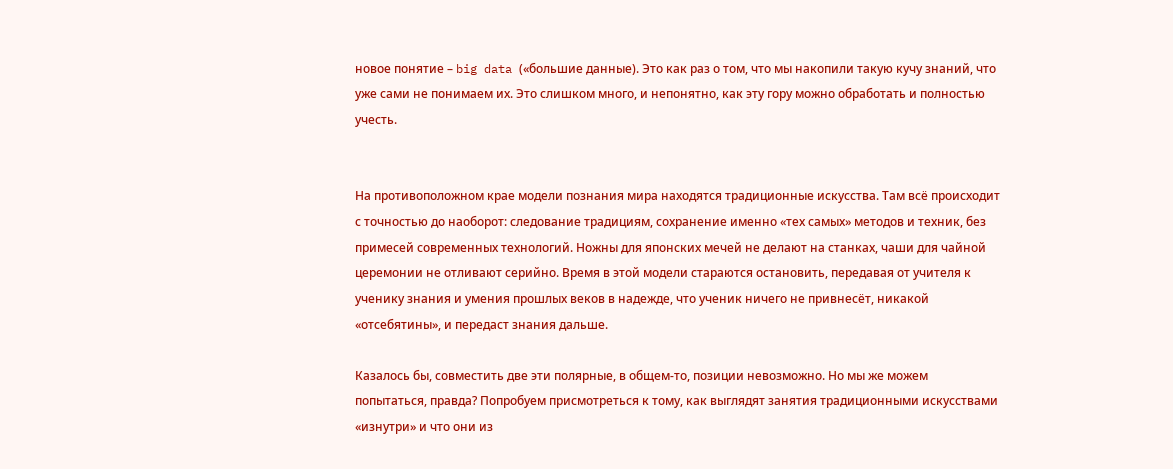новое понятие – big data («большие данные). Это как раз о том, что мы накопили такую кучу знаний, что уже сами не понимаем их. Это слишком много, и непонятно, как эту гору можно обработать и полностью учесть.


На противоположном крае модели познания мира находятся традиционные искусства. Там всё происходит с точностью до наоборот: следование традициям, сохранение именно «тех самых» методов и техник, без примесей современных технологий. Ножны для японских мечей не делают на станках, чаши для чайной церемонии не отливают серийно. Время в этой модели стараются остановить, передавая от учителя к ученику знания и умения прошлых веков в надежде, что ученик ничего не привнесёт, никакой «отсебятины», и передаст знания дальше.

Казалось бы, совместить две эти полярные, в общем-то, позиции невозможно. Но мы же можем попытаться, правда? Попробуем присмотреться к тому, как выглядят занятия традиционными искусствами «изнутри» и что они из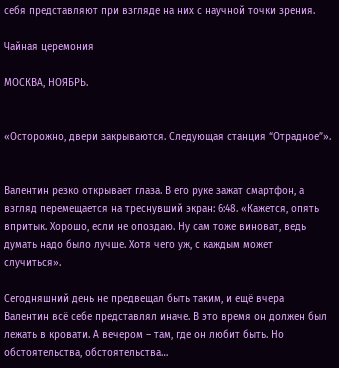себя представляют при взгляде на них с научной точки зрения.

Чайная церемония

МОСКВА, НОЯБРЬ.


«Осторожно, двери закрываются. Следующая станция “Отрадное”».


Валентин резко открывает глаза. В его руке зажат смартфон, а взгляд перемещается на треснувший экран: 6:48. «Кажется, опять впритык. Хорошо, если не опоздаю. Ну сам тоже виноват, ведь думать надо было лучше. Хотя чего уж, с каждым может случиться».

Сегодняшний день не предвещал быть таким, и ещё вчера Валентин всё себе представлял иначе. В это время он должен был лежать в кровати. А вечером – там, где он любит быть. Но обстоятельства, обстоятельства…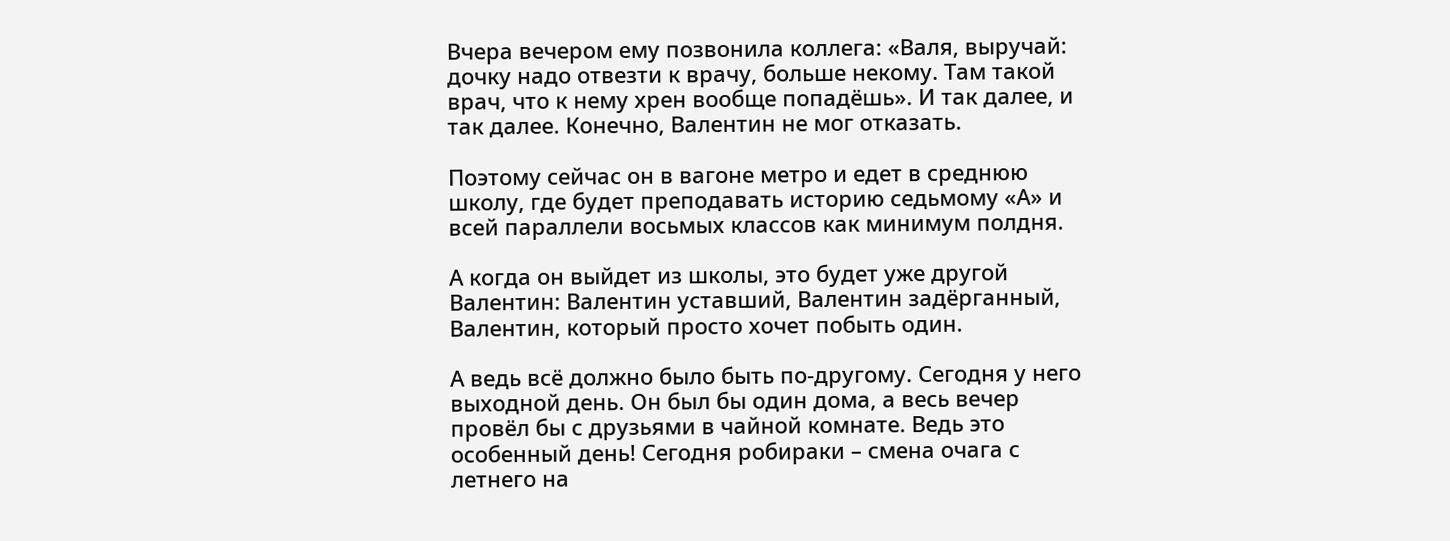Вчера вечером ему позвонила коллега: «Валя, выручай: дочку надо отвезти к врачу, больше некому. Там такой врач, что к нему хрен вообще попадёшь». И так далее, и так далее. Конечно, Валентин не мог отказать.

Поэтому сейчас он в вагоне метро и едет в среднюю школу, где будет преподавать историю седьмому «А» и всей параллели восьмых классов как минимум полдня.

А когда он выйдет из школы, это будет уже другой Валентин: Валентин уставший, Валентин задёрганный, Валентин, который просто хочет побыть один.

А ведь всё должно было быть по-другому. Сегодня у него выходной день. Он был бы один дома, а весь вечер провёл бы с друзьями в чайной комнате. Ведь это особенный день! Сегодня робираки – смена очага с летнего на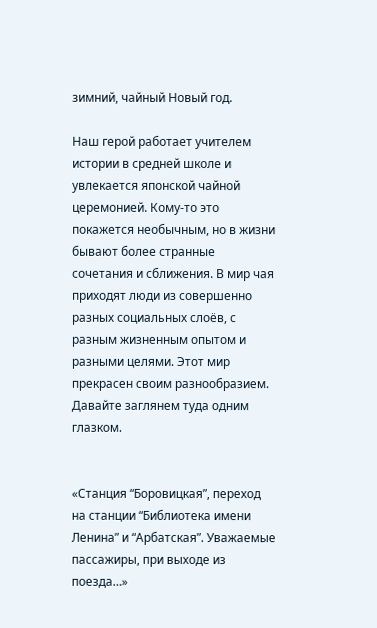зимний, чайный Новый год.

Наш герой работает учителем истории в средней школе и увлекается японской чайной церемонией. Кому-то это покажется необычным, но в жизни бывают более странные сочетания и сближения. В мир чая приходят люди из совершенно разных социальных слоёв, с разным жизненным опытом и разными целями. Этот мир прекрасен своим разнообразием. Давайте заглянем туда одним глазком.


«Станция “Боровицкая”, переход на станции “Библиотека имени Ленина” и “Арбатская”. Уважаемые пассажиры, при выходе из поезда…»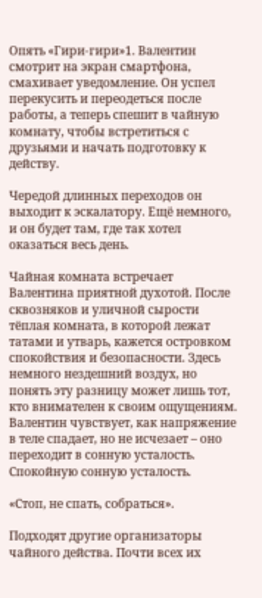Опять «Гири-гири»1. Валентин смотрит на экран смартфона, смахивает уведомление. Он успел перекусить и переодеться после работы, а теперь спешит в чайную комнату, чтобы встретиться с друзьями и начать подготовку к действу.

Чередой длинных переходов он выходит к эскалатору. Ещё немного, и он будет там, где так хотел оказаться весь день.

Чайная комната встречает Валентина приятной духотой. После сквозняков и уличной сырости тёплая комната, в которой лежат татами и утварь, кажется островком спокойствия и безопасности. Здесь немного нездешний воздух, но понять эту разницу может лишь тот, кто внимателен к своим ощущениям. Валентин чувствует, как напряжение в теле спадает, но не исчезает – оно переходит в сонную усталость. Спокойную сонную усталость.

«Стоп, не спать, собраться».

Подходят другие организаторы чайного действа. Почти всех их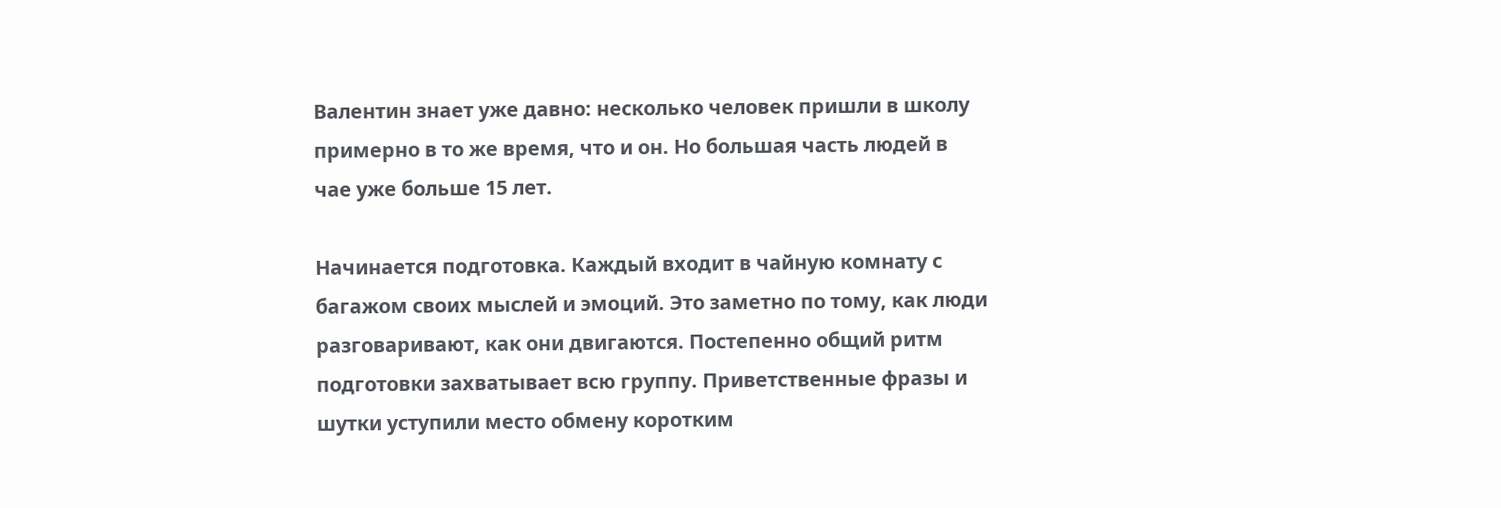Валентин знает уже давно: несколько человек пришли в школу примерно в то же время, что и он. Но большая часть людей в чае уже больше 15 лет.

Начинается подготовка. Каждый входит в чайную комнату с багажом своих мыслей и эмоций. Это заметно по тому, как люди разговаривают, как они двигаются. Постепенно общий ритм подготовки захватывает всю группу. Приветственные фразы и шутки уступили место обмену коротким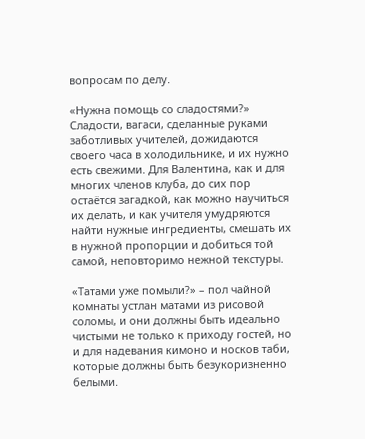вопросам по делу.

«Нужна помощь со сладостями?» Сладости, вагаси, сделанные руками заботливых учителей, дожидаются своего часа в холодильнике, и их нужно есть свежими. Для Валентина, как и для многих членов клуба, до сих пор остаётся загадкой, как можно научиться их делать, и как учителя умудряются найти нужные ингредиенты, смешать их в нужной пропорции и добиться той самой, неповторимо нежной текстуры.

«Татами уже помыли?» – пол чайной комнаты устлан матами из рисовой соломы, и они должны быть идеально чистыми не только к приходу гостей, но и для надевания кимоно и носков таби, которые должны быть безукоризненно белыми.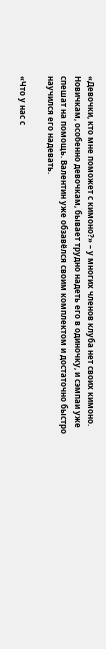«Девочки, кто мне поможет с кимоно?» – у многих членов клуба нет своих кимоно. Новичкам, особенно девочкам, бывает трудно надеть его в одиночку, и сэмпаи уже спешат на помощь. Валентин уже обзавёлся своим комплектом и достаточно быстро научился его надевать.

«Что у нас с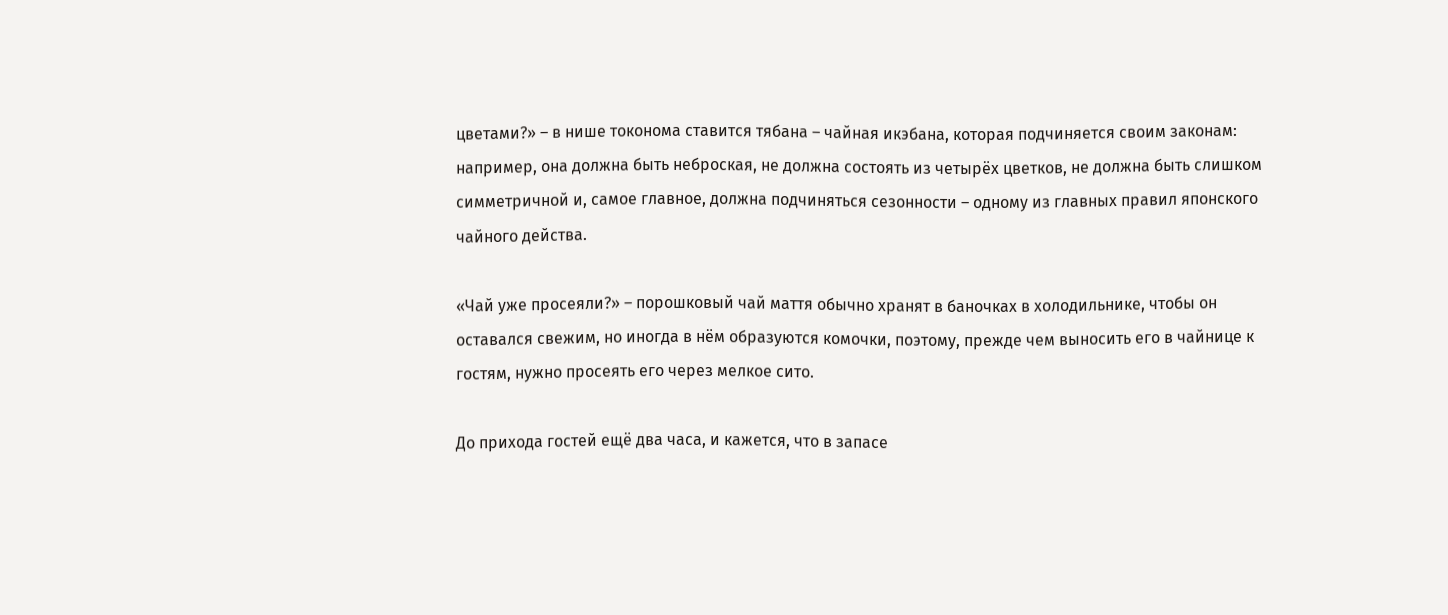цветами?» – в нише токонома ставится тябана – чайная икэбана, которая подчиняется своим законам: например, она должна быть неброская, не должна состоять из четырёх цветков, не должна быть слишком симметричной и, самое главное, должна подчиняться сезонности – одному из главных правил японского чайного действа.

«Чай уже просеяли?» – порошковый чай маття обычно хранят в баночках в холодильнике, чтобы он оставался свежим, но иногда в нём образуются комочки, поэтому, прежде чем выносить его в чайнице к гостям, нужно просеять его через мелкое сито.

До прихода гостей ещё два часа, и кажется, что в запасе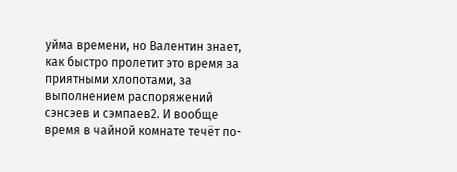уйма времени, но Валентин знает, как быстро пролетит это время за приятными хлопотами, за выполнением распоряжений сэнсэев и сэмпаев2. И вообще время в чайной комнате течёт по-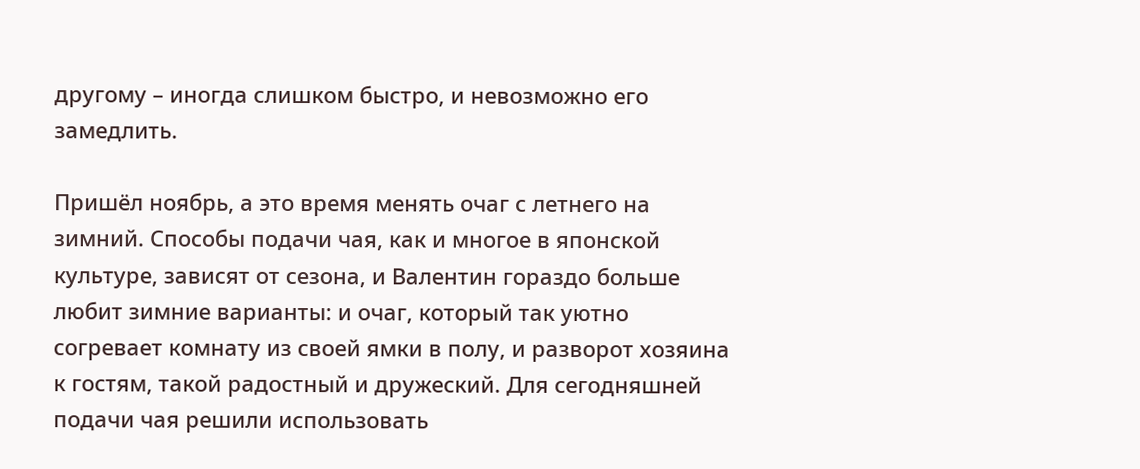другому – иногда слишком быстро, и невозможно его замедлить.

Пришёл ноябрь, а это время менять очаг с летнего на зимний. Способы подачи чая, как и многое в японской культуре, зависят от сезона, и Валентин гораздо больше любит зимние варианты: и очаг, который так уютно согревает комнату из своей ямки в полу, и разворот хозяина к гостям, такой радостный и дружеский. Для сегодняшней подачи чая решили использовать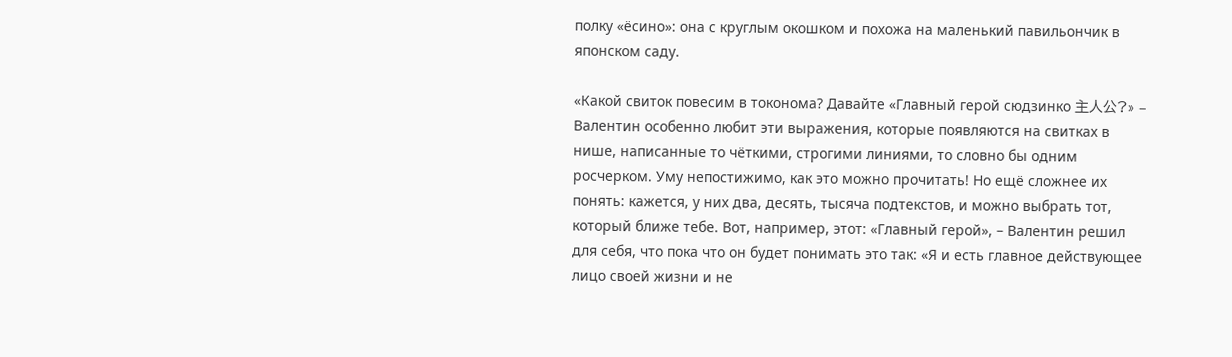полку «ёсино»: она с круглым окошком и похожа на маленький павильончик в японском саду.

«Какой свиток повесим в токонома? Давайте «Главный герой сюдзинко 主人公?» – Валентин особенно любит эти выражения, которые появляются на свитках в нише, написанные то чёткими, строгими линиями, то словно бы одним росчерком. Уму непостижимо, как это можно прочитать! Но ещё сложнее их понять: кажется, у них два, десять, тысяча подтекстов, и можно выбрать тот, который ближе тебе. Вот, например, этот: «Главный герой», – Валентин решил для себя, что пока что он будет понимать это так: «Я и есть главное действующее лицо своей жизни и не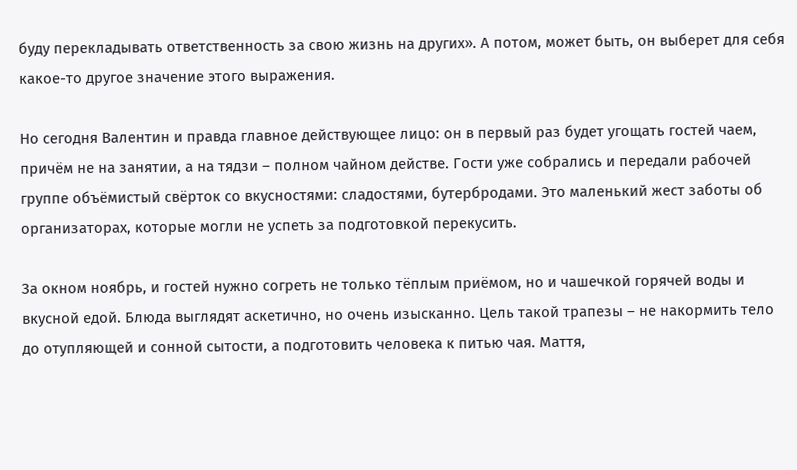буду перекладывать ответственность за свою жизнь на других». А потом, может быть, он выберет для себя какое-то другое значение этого выражения.

Но сегодня Валентин и правда главное действующее лицо: он в первый раз будет угощать гостей чаем, причём не на занятии, а на тядзи – полном чайном действе. Гости уже собрались и передали рабочей группе объёмистый свёрток со вкусностями: сладостями, бутербродами. Это маленький жест заботы об организаторах, которые могли не успеть за подготовкой перекусить.

За окном ноябрь, и гостей нужно согреть не только тёплым приёмом, но и чашечкой горячей воды и вкусной едой. Блюда выглядят аскетично, но очень изысканно. Цель такой трапезы – не накормить тело до отупляющей и сонной сытости, а подготовить человека к питью чая. Маття,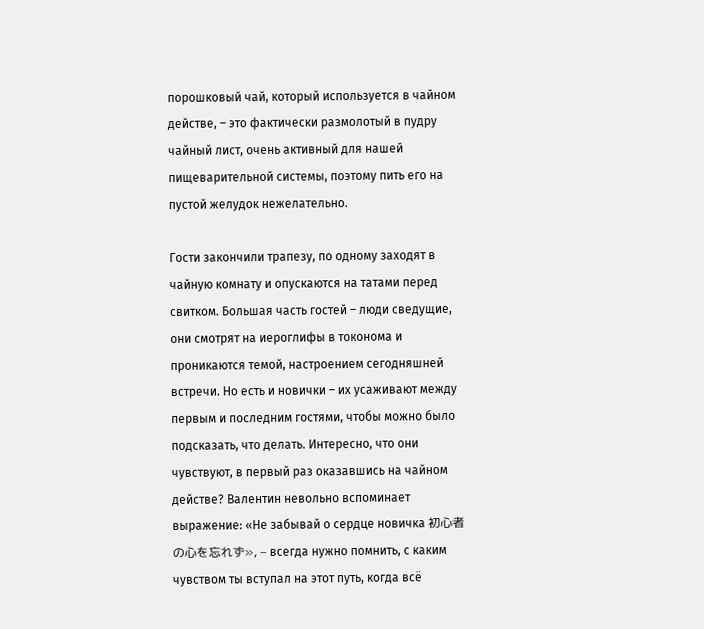порошковый чай, который используется в чайном действе, – это фактически размолотый в пудру чайный лист, очень активный для нашей пищеварительной системы, поэтому пить его на пустой желудок нежелательно.

Гости закончили трапезу, по одному заходят в чайную комнату и опускаются на татами перед свитком. Большая часть гостей – люди сведущие, они смотрят на иероглифы в токонома и проникаются темой, настроением сегодняшней встречи. Но есть и новички – их усаживают между первым и последним гостями, чтобы можно было подсказать, что делать. Интересно, что они чувствуют, в первый раз оказавшись на чайном действе? Валентин невольно вспоминает выражение: «Не забывай о сердце новичка 初心者の心を忘れず», – всегда нужно помнить, с каким чувством ты вступал на этот путь, когда всё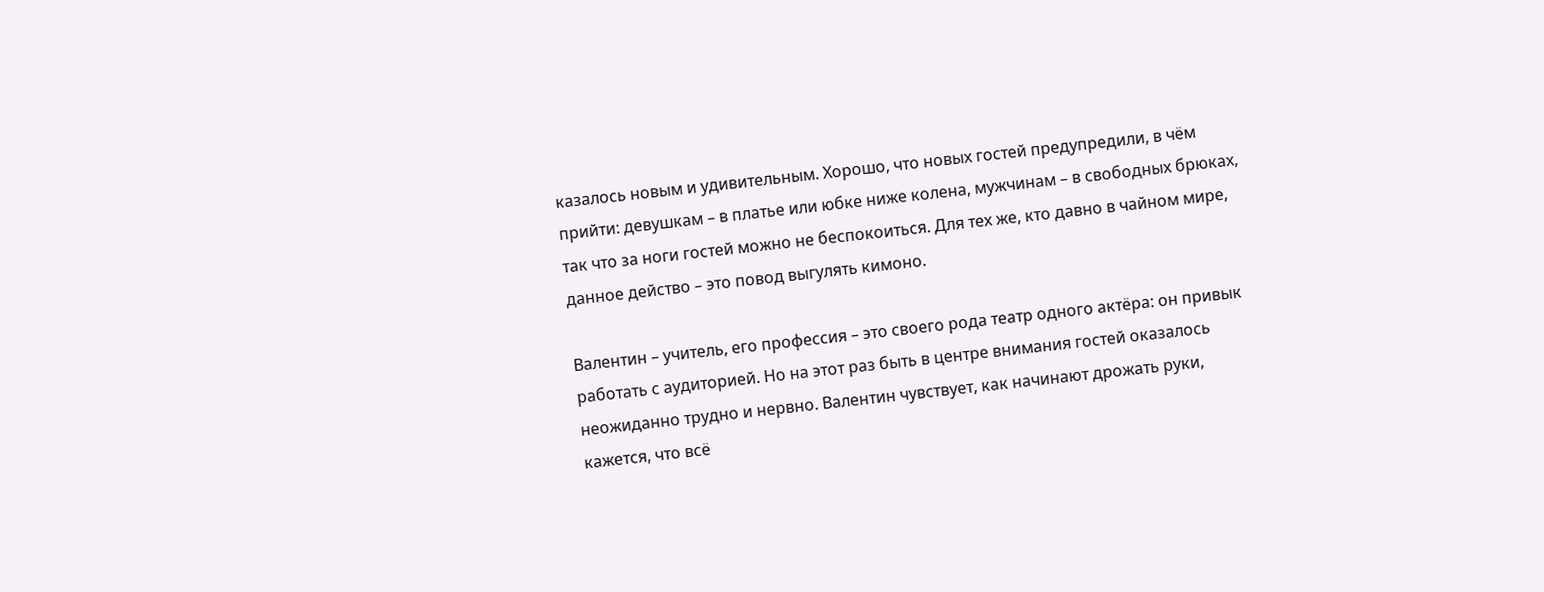казалось новым и удивительным. Хорошо, что новых гостей предупредили, в чём прийти: девушкам – в платье или юбке ниже колена, мужчинам – в свободных брюках, так что за ноги гостей можно не беспокоиться. Для тех же, кто давно в чайном мире, данное действо – это повод выгулять кимоно.

Валентин – учитель, его профессия – это своего рода театр одного актёра: он привык работать с аудиторией. Но на этот раз быть в центре внимания гостей оказалось неожиданно трудно и нервно. Валентин чувствует, как начинают дрожать руки, кажется, что всё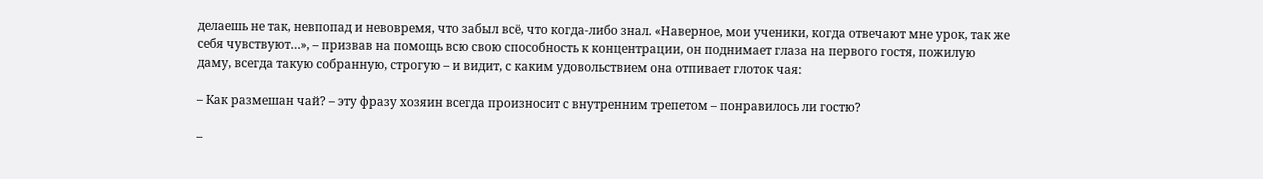делаешь не так, невпопад и невовремя, что забыл всё, что когда-либо знал. «Наверное, мои ученики, когда отвечают мне урок, так же себя чувствуют…», – призвав на помощь всю свою способность к концентрации, он поднимает глаза на первого гостя, пожилую даму, всегда такую собранную, строгую – и видит, с каким удовольствием она отпивает глоток чая:

– Как размешан чай? – эту фразу хозяин всегда произносит с внутренним трепетом – понравилось ли гостю?

–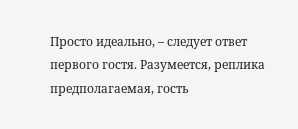Просто идеально, – следует ответ первого гостя. Разумеется, реплика предполагаемая, гость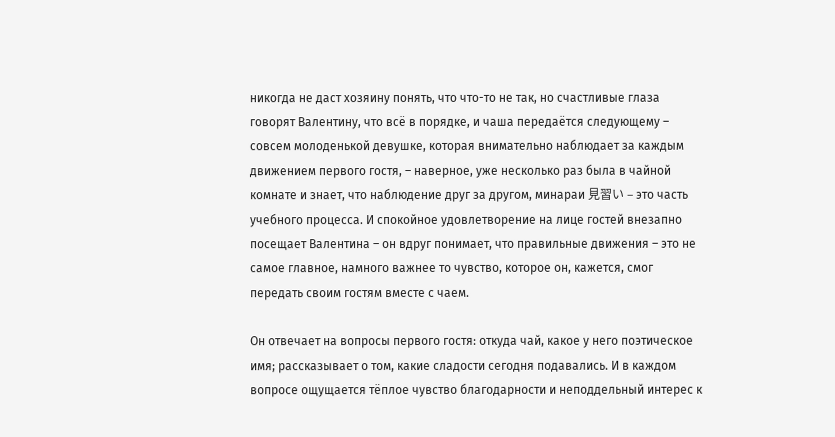никогда не даст хозяину понять, что что-то не так, но счастливые глаза говорят Валентину, что всё в порядке, и чаша передаётся следующему – совсем молоденькой девушке, которая внимательно наблюдает за каждым движением первого гостя, – наверное, уже несколько раз была в чайной комнате и знает, что наблюдение друг за другом, минараи 見習い – это часть учебного процесса. И спокойное удовлетворение на лице гостей внезапно посещает Валентина – он вдруг понимает, что правильные движения – это не самое главное, намного важнее то чувство, которое он, кажется, смог передать своим гостям вместе с чаем.

Он отвечает на вопросы первого гостя: откуда чай, какое у него поэтическое имя; рассказывает о том, какие сладости сегодня подавались. И в каждом вопросе ощущается тёплое чувство благодарности и неподдельный интерес к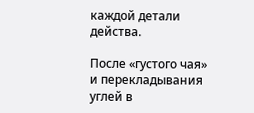каждой детали действа.

После «густого чая» и перекладывания углей в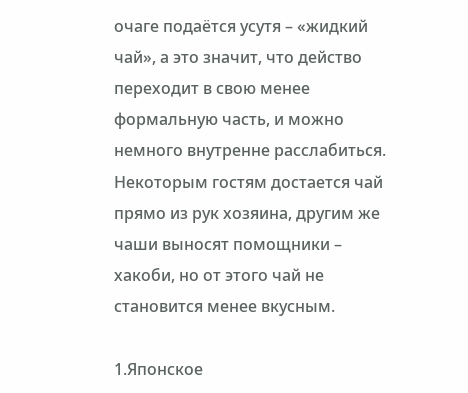очаге подаётся усутя – «жидкий чай», а это значит, что действо переходит в свою менее формальную часть, и можно немного внутренне расслабиться. Некоторым гостям достается чай прямо из рук хозяина, другим же чаши выносят помощники – хакоби, но от этого чай не становится менее вкусным.

1.Японское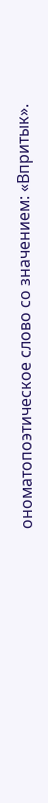ономатопоэтическое слово со значением: «Впритык».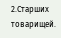2.Старших товарищей.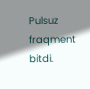Pulsuz fraqment bitdi.